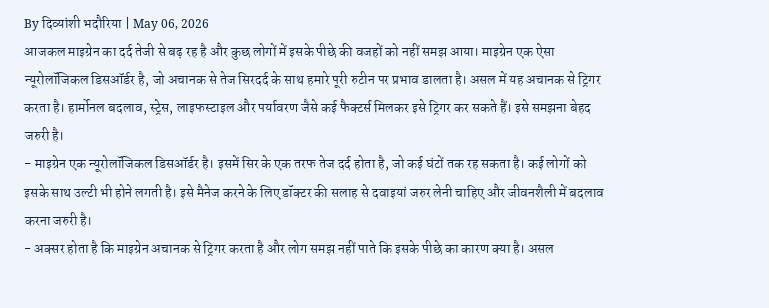By दिव्यांशी भदौरिया | May 06, 2026
आजकल माइग्रेन का दर्द तेजी से बढ़ रह है और कुछ लोगों में इसके पीछे की वजहों को नहीं समझ आया। माइग्रेन एक ऐसा न्यूरोलॉजिकल डिसऑर्डर है, जो अचानक से तेज सिरदर्द के साथ हमारे पूरी रुटीन पर प्रभाव डालता है। असल में यह अचानक से ट्रिगर करता है। हार्मोनल बदलाव, स्ट्रेस, लाइफस्टाइल और पर्यावरण जैसे कई फैक्टर्स मिलकर इसे ट्रिगर कर सकते हैं। इसे समझना बेहद जरुरी है।
- माइग्रेन एक न्यूरोलॉजिकल डिसऑर्डर है। इसमें सिर के एक तरफ तेज दर्द होता है, जो कई घंटों तक रह सकता है। कई लोगों को इसके साथ उल्टी भी होने लगती है। इसे मैनेज करने के लिए डॉक्टर की सलाह से दवाइयां जरुर लेनी चाहिए और जीवनशैली में बदलाव करना जरुरी है।
- अक्सर होता है कि माइग्रेन अचानक से ट्रिगर करता है और लोग समझ नहीं पाते कि इसके पीछे का कारण क्या है। असल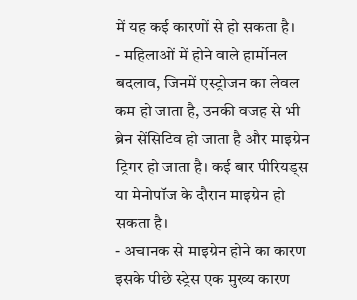में यह कई कारणों से हो सकता है।
- महिलाओं में होने वाले हार्मोनल बदलाव, जिनमें एस्ट्रोजन का लेवल कम हो जाता है, उनकी वजह से भी ब्रेन सेंसिटिव हो जाता है और माइग्रेन ट्रिगर हो जाता है। कई बार पीरियड्स या मेनोपॉज के दौरान माइग्रेन हो सकता है।
- अचानक से माइग्रेन होने का कारण इसके पीछे स्ट्रेस एक मुख्य कारण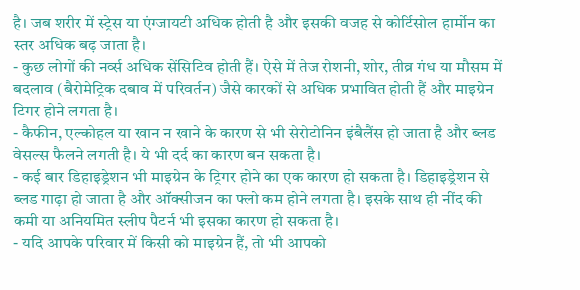है। जब शरीर में स्ट्रेस या एंग्जायटी अधिक होती है और इसकी वजह से कोर्टिसोल हार्मोन का स्तर अधिक बढ़ जाता है।
- कुछ लोगों की नर्व्स अधिक सेंसिटिव होती हैं। ऐसे में तेज रोशनी, शोर, तीव्र गंध या मौसम में बदलाव (बैरोमेट्रिक दबाव में परिवर्तन) जैसे कारकों से अधिक प्रभावित होती हैं और माइग्रेन टिगर होने लगता है।
- कैफीन, एल्कोहल या खान न खाने के कारण से भी सेरोटोनिन इंबैलैंस हो जाता है और ब्लड वेसल्स फैलने लगती है। ये भी दर्द का कारण बन सकता है।
- कई बार डिहाइड्रेशन भी माइग्रेन के ट्रिगर होने का एक कारण हो सकता है। डिहाइड्रेशन से ब्लड गाढ़ा हो जाता है और ऑक्सीजन का फ्लो कम होने लगता है। इसके साथ ही नींद की कमी या अनियमित स्लीप पैटर्न भी इसका कारण हो सकता है।
- यदि आपके परिवार में किसी को माइग्रेन हैं, तो भी आपको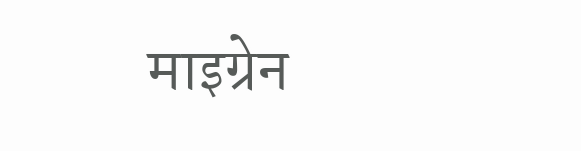माइग्रेन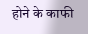होने के काफी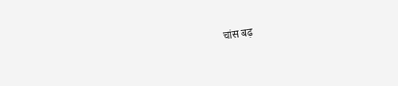चांस बढ़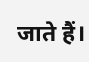जाते हैं।